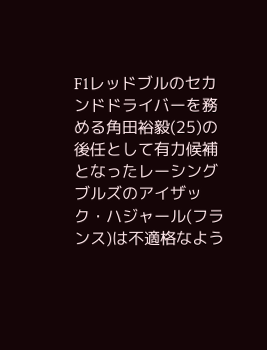F1レッドブルのセカンドドライバーを務める角田裕毅(25)の後任として有力候補となったレーシングブルズのアイザック・ハジャール(フランス)は不適格なよう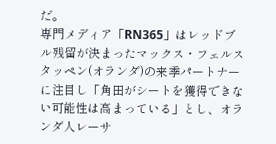だ。
専門メディア「RN365」はレッドブル残留が決まったマックス・フェルスタッペン(オランダ)の来季パートナーに注目し「角田がシートを獲得できない可能性は高まっている」とし、オランダ人レーサ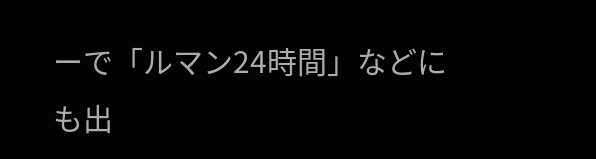ーで「ルマン24時間」などにも出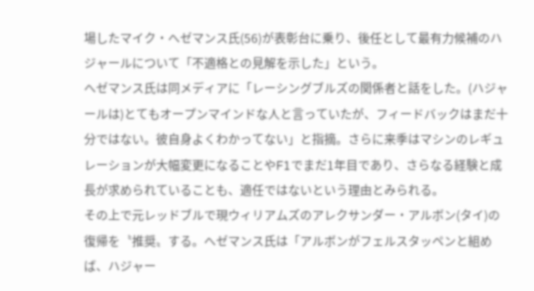場したマイク・へゼマンス氏(56)が表彰台に乗り、後任として最有力候補のハジャールについて「不適格との見解を示した」という。
へゼマンス氏は同メディアに「レーシングブルズの関係者と話をした。(ハジャールは)とてもオープンマインドな人と言っていたが、フィードバックはまだ十分ではない。彼自身よくわかってない」と指摘。さらに来季はマシンのレギュレーションが大幅変更になることやF1でまだ1年目であり、さらなる経験と成長が求められていることも、適任ではないという理由とみられる。
その上で元レッドブルで現ウィリアムズのアレクサンダー・アルボン(タイ)の復帰を〝推奨〟する。へゼマンス氏は「アルボンがフェルスタッペンと組めば、ハジャー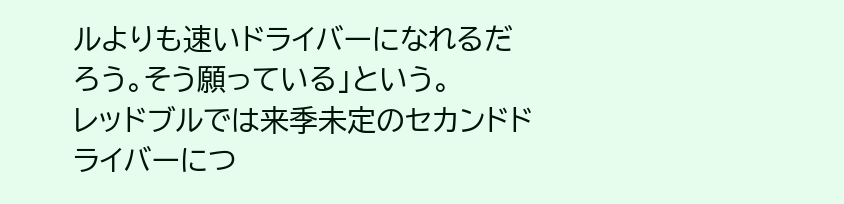ルよりも速いドライバーになれるだろう。そう願っている」という。
レッドブルでは来季未定のセカンドドライバーにつ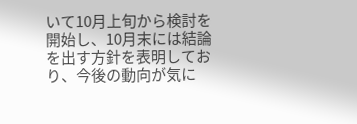いて10月上旬から検討を開始し、10月末には結論を出す方針を表明しており、今後の動向が気に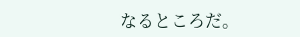なるところだ。